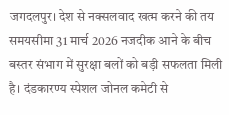जगदलपुर। देश से नक्सलवाद खत्म करने की तय समयसीमा 31 मार्च 2026 नजदीक आने के बीच बस्तर संभाग में सुरक्षा बलों को बड़ी सफलता मिली है। दंडकारण्य स्पेशल जोनल कमेटी से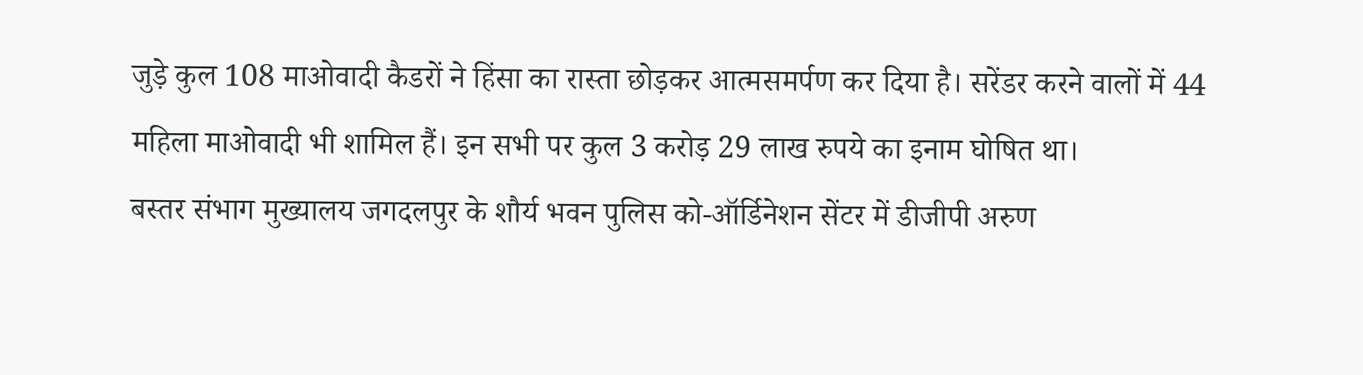जुड़े कुल 108 माओवादी कैडरों ने हिंसा का रास्ता छोड़कर आत्मसमर्पण कर दिया है। सरेंडर करने वालों में 44 महिला माओवादी भी शामिल हैं। इन सभी पर कुल 3 करोड़ 29 लाख रुपये का इनाम घोषित था।
बस्तर संभाग मुख्यालय जगदलपुर के शौर्य भवन पुलिस को-ऑर्डिनेशन सेंटर में डीजीपी अरुण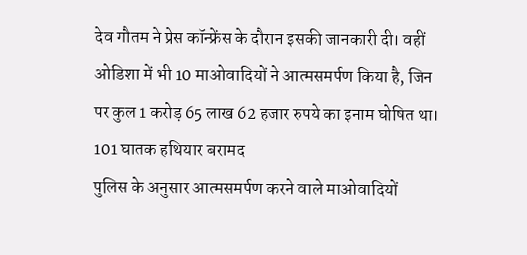देव गौतम ने प्रेस कॉन्फ्रेंस के दौरान इसकी जानकारी दी। वहीं ओडिशा में भी 10 माओवादियों ने आत्मसमर्पण किया है, जिन पर कुल 1 करोड़ 65 लाख 62 हजार रुपये का इनाम घोषित था।
101 घातक हथियार बरामद
पुलिस के अनुसार आत्मसमर्पण करने वाले माओवादियों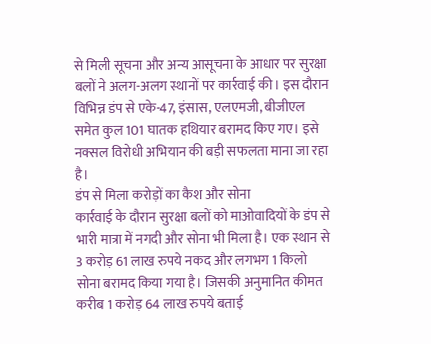से मिली सूचना और अन्य आसूचना के आधार पर सुरक्षा बलों ने अलग-अलग स्थानों पर कार्रवाई की। इस दौरान विभिन्न डंप से एके-47, इंसास, एलएमजी, बीजीएल समेत कुल 101 घातक हथियार बरामद किए गए। इसे नक्सल विरोधी अभियान की बड़ी सफलता माना जा रहा है।
डंप से मिला करोड़ों का कैश और सोना
कार्रवाई के दौरान सुरक्षा बलों को माओवादियों के डंप से भारी मात्रा में नगदी और सोना भी मिला है। एक स्थान से 3 करोड़ 61 लाख रुपये नकद और लगभग 1 किलो सोना बरामद किया गया है। जिसकी अनुमानित कीमत करीब 1 करोड़ 64 लाख रुपये बताई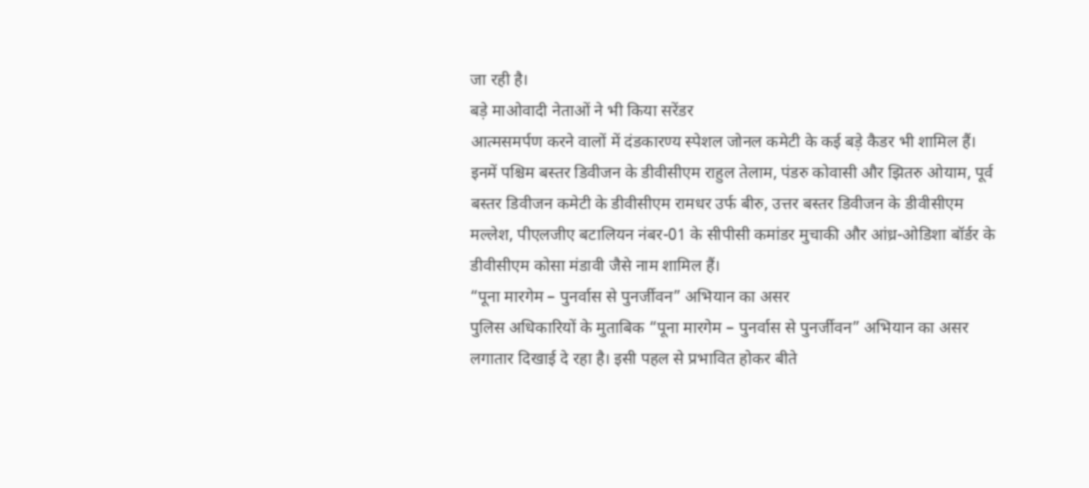जा रही है।
बड़े माओवादी नेताओं ने भी किया सरेंडर
आत्मसमर्पण करने वालों में दंडकारण्य स्पेशल जोनल कमेटी के कई बड़े कैडर भी शामिल हैं। इनमें पश्चिम बस्तर डिवीजन के डीवीसीएम राहुल तेलाम, पंडरु कोवासी और झितरु ओयाम, पूर्व बस्तर डिवीजन कमेटी के डीवीसीएम रामधर उर्फ बीरु, उत्तर बस्तर डिवीजन के डीवीसीएम मल्लेश, पीएलजीए बटालियन नंबर-01 के सीपीसी कमांडर मुचाकी और आंध्र-ओडिशा बॉर्डर के डीवीसीएम कोसा मंडावी जैसे नाम शामिल हैं।
“पूना मारगेम – पुनर्वास से पुनर्जीवन” अभियान का असर
पुलिस अधिकारियों के मुताबिक “पूना मारगेम – पुनर्वास से पुनर्जीवन” अभियान का असर लगातार दिखाई दे रहा है। इसी पहल से प्रभावित होकर बीते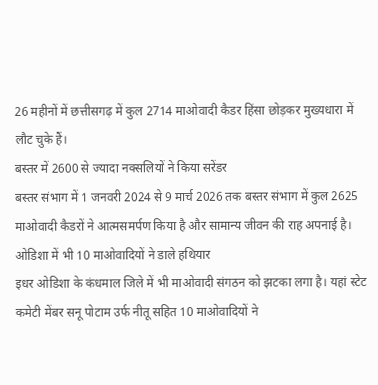26 महीनों में छत्तीसगढ़ में कुल 2714 माओवादी कैडर हिंसा छोड़कर मुख्यधारा में लौट चुके हैं।
बस्तर में 2600 से ज्यादा नक्सलियों ने किया सरेंडर
बस्तर संभाग में 1 जनवरी 2024 से 9 मार्च 2026 तक बस्तर संभाग में कुल 2625 माओवादी कैडरों ने आत्मसमर्पण किया है और सामान्य जीवन की राह अपनाई है।
ओडिशा में भी 10 माओवादियों ने डाले हथियार
इधर ओडिशा के कंधमाल जिले में भी माओवादी संगठन को झटका लगा है। यहां स्टेट कमेटी मेंबर सनू पोटाम उर्फ नीतू सहित 10 माओवादियों ने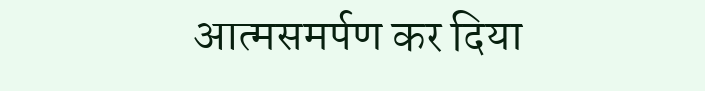आत्मसमर्पण कर दिया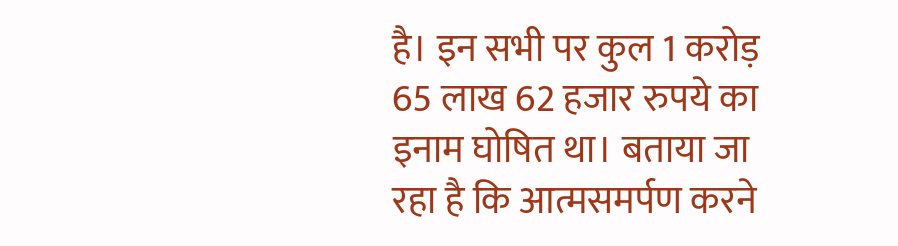है। इन सभी पर कुल 1 करोड़ 65 लाख 62 हजार रुपये का इनाम घोषित था। बताया जा रहा है कि आत्मसमर्पण करने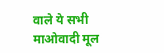वाले ये सभी माओवादी मूल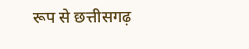रूप से छत्तीसगढ़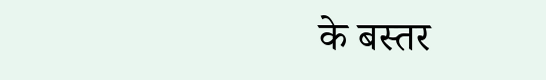के बस्तर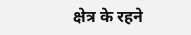क्षेत्र के रहने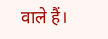वाले हैं।